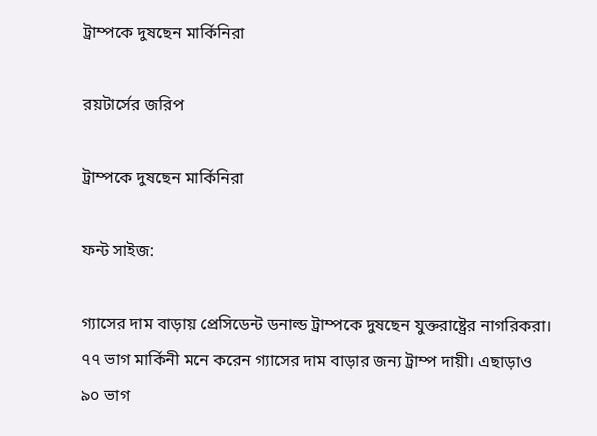ট্রাম্পকে দুষছেন মার্কিনিরা

রয়টার্সের জরিপ

ট্রাম্পকে দুষছেন মার্কিনিরা

ফন্ট সাইজ:

গ্যাসের দাম বাড়ায় প্রেসিডেন্ট ডনাল্ড ট্রাম্পকে দুষছেন যুক্তরাষ্ট্রের নাগরিকরা। ৭৭ ভাগ মার্কিনী মনে করেন গ্যাসের দাম বাড়ার জন্য ট্রাম্প দায়ী। এছাড়াও ৯০ ভাগ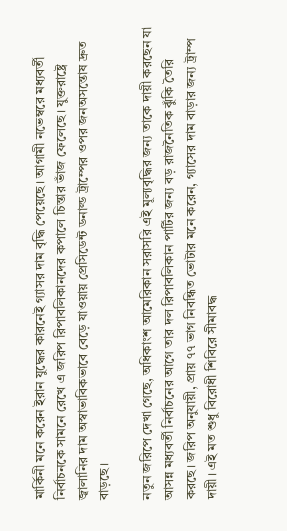মার্কিনী মনে করেন ইরান যুদ্ধের কারনেই গ্যাসর দাম বৃদ্ধি পেয়েছে। আগামী নভেম্বরে মধ্যবর্তী নির্বাচনকে সামনে রেখে এ জরিপ রিপাবলিকানদের কপালে চিন্তার ভাঁজ ফেলেছে। যুক্তরাষ্ট্রে জ্বালানির দাম অস্বাভাবিকভাবে বেড়ে যাওয়ায় প্রেসিডেন্ট ডনাল্ড ট্রাম্পের ওপর জনঅসন্তোষ দ্রুত বাড়ছে।

নতুন জরিপে দেখা গেছে, অধিকাংশ আমেরিকান সরাসরি এই মূল্যবৃদ্ধির জন্য তাকে দায়ী করছেন যা আসন্ন মধ্যবর্তী নির্বাচনের আগে তার দল রিপাবলিকান পার্টির জন্য বড় রাজনৈতিক ঝুঁকি তৈরি করছে। জরিপ অনুযায়ী, প্রায় ৭৭ ভাগ নিবন্ধিত ভোটার মনে করেন, গ্যাসের দাম বাড়ার জন্য ট্রাম্প দায়ী। এই মত শুধু বিরোধী শিবিরে সীমাবদ্ধ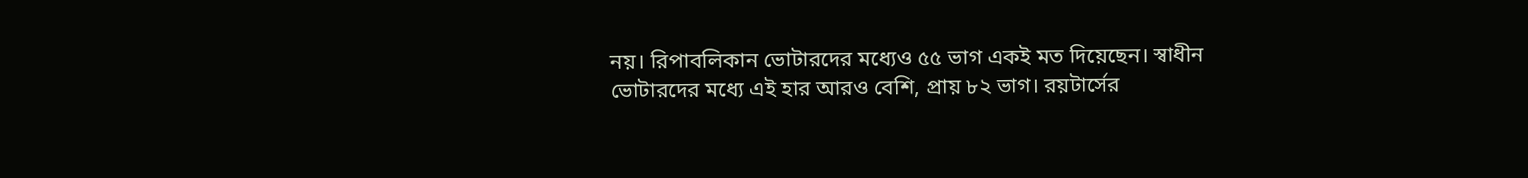নয়। রিপাবলিকান ভোটারদের মধ্যেও ৫৫ ভাগ একই মত দিয়েছেন। স্বাধীন ভোটারদের মধ্যে এই হার আরও বেশি, প্রায় ৮২ ভাগ। রয়টার্সের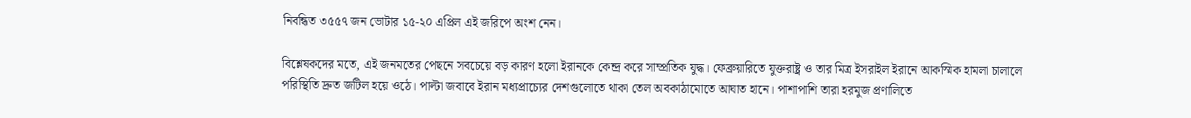নিবন্ধিত ৩৫৫৭ জন ভোটার ১৫-২০ এপ্রিল এই জরিপে অংশ নেন।

বিশ্লেষকদের মতে, এই জনমতের পেছনে সবচেয়ে বড় কারণ হলো ইরানকে কেন্দ্র করে সাম্প্রতিক যুদ্ধ। ফেব্রুয়ারিতে যুক্তরাষ্ট্র ও তার মিত্র ইসরাইল ইরানে আকস্মিক হামলা চালালে পরিস্থিতি দ্রুত জটিল হয়ে ওঠে। পাল্টা জবাবে ইরান মধ্যপ্রাচ্যের দেশগুলোতে থাকা তেল অবকাঠামোতে আঘাত হানে। পাশাপাশি তারা হরমুজ প্রণালিতে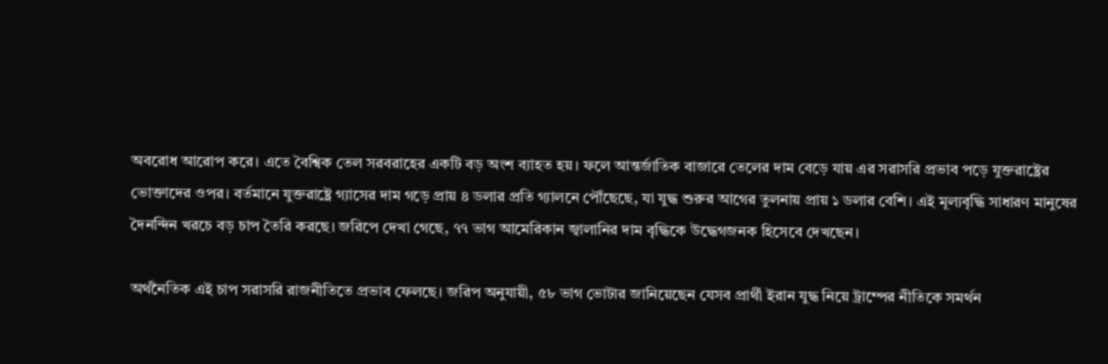অবরোধ আরোপ করে। এতে বৈশ্বিক তেল সরবরাহের একটি বড় অংশ ব্যাহত হয়। ফলে আন্তর্জাতিক বাজারে তেলের দাম বেড়ে যায় এর সরাসরি প্রভাব পড়ে যুক্তরাষ্ট্রের ভোক্তাদের ওপর। বর্তমানে যুক্তরাষ্ট্রে গ্যাসের দাম গড়ে প্রায় ৪ ডলার প্রতি গ্যালনে পৌঁছেছে, যা যুদ্ধ শুরুর আগের তুলনায় প্রায় ১ ডলার বেশি। এই মূল্যবৃদ্ধি সাধারণ মানুষের দৈনন্দিন খরচে বড় চাপ তৈরি করছে। জরিপে দেখা গেছে, ৭৭ ভাগ আমেরিকান জ্বালানির দাম বৃদ্ধিকে উদ্ধেগজনক হিসেবে দেখছেন।

অর্থনৈতিক এই চাপ সরাসরি রাজনীতিতে প্রভাব ফেলছে। জরিপ অনুযায়ী, ৫৮ ভাগ ভোটার জানিয়েছেন যেসব প্রার্থী ইরান যুদ্ধ নিয়ে ট্রাম্পের নীতিকে সমর্থন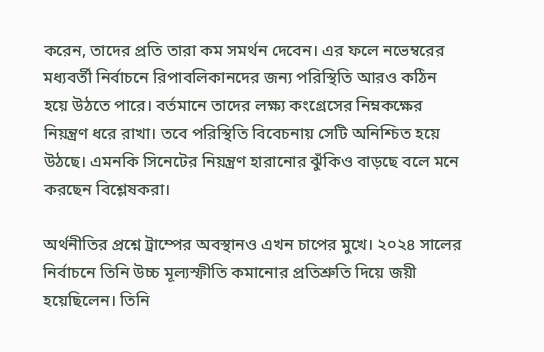করেন, তাদের প্রতি তারা কম সমর্থন দেবেন। এর ফলে নভেম্বরের মধ্যবর্তী নির্বাচনে রিপাবলিকানদের জন্য পরিস্থিতি আরও কঠিন হয়ে উঠতে পারে। বর্তমানে তাদের লক্ষ্য কংগ্রেসের নিম্নকক্ষের নিয়ন্ত্রণ ধরে রাখা। তবে পরিস্থিতি বিবেচনায় সেটি অনিশ্চিত হয়ে উঠছে। এমনকি সিনেটের নিয়ন্ত্রণ হারানোর ঝুঁকিও বাড়ছে বলে মনে করছেন বিশ্লেষকরা।

অর্থনীতির প্রশ্নে ট্রাম্পের অবস্থানও এখন চাপের মুখে। ২০২৪ সালের নির্বাচনে তিনি উচ্চ মূল্যস্ফীতি কমানোর প্রতিশ্রুতি দিয়ে জয়ী হয়েছিলেন। তিনি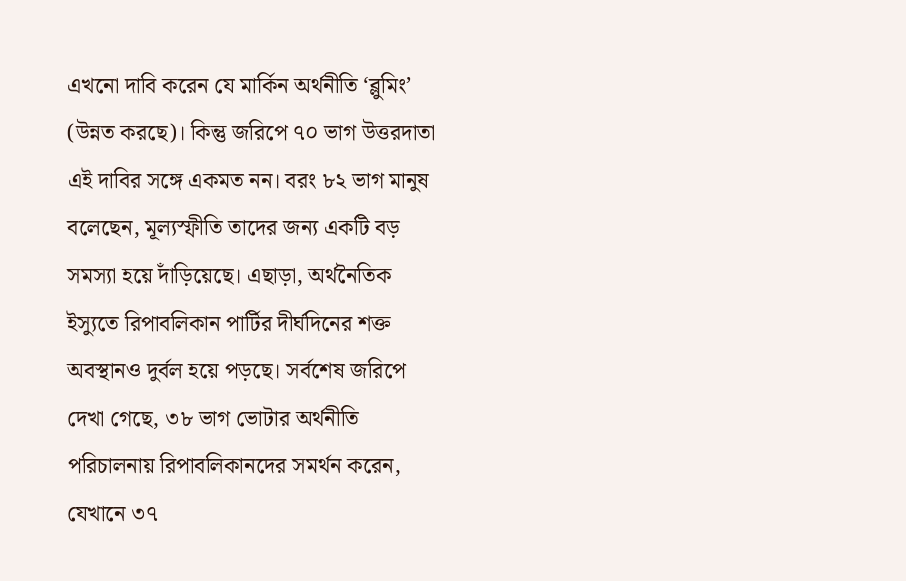এখনো দাবি করেন যে মার্কিন অর্থনীতি ‘ব্লুমিং’ (উন্নত করছে)। কিন্তু জরিপে ৭০ ভাগ উত্তরদাতা এই দাবির সঙ্গে একমত নন। বরং ৮২ ভাগ মানুষ বলেছেন, মূল্যস্ফীতি তাদের জন্য একটি বড় সমস্যা হয়ে দাঁড়িয়েছে। এছাড়া, অর্থনৈতিক ইস্যুতে রিপাবলিকান পার্টির দীর্ঘদিনের শক্ত অবস্থানও দুর্বল হয়ে পড়ছে। সর্বশেষ জরিপে দেখা গেছে, ৩৮ ভাগ ভোটার অর্থনীতি পরিচালনায় রিপাবলিকানদের সমর্থন করেন, যেখানে ৩৭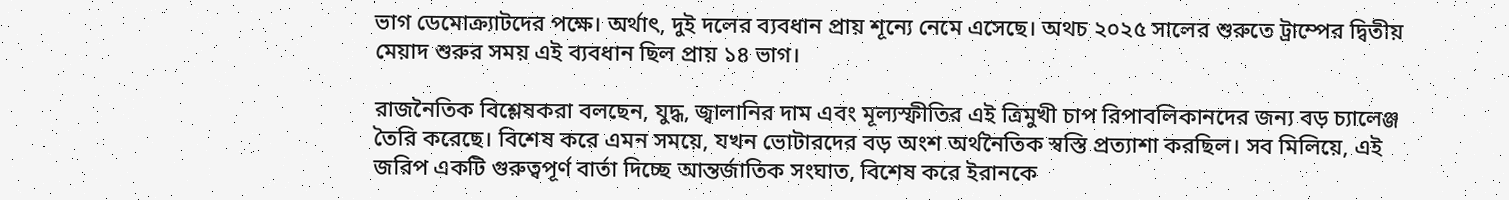ভাগ ডেমোক্র্যাটদের পক্ষে। অর্থাৎ, দুই দলের ব্যবধান প্রায় শূন্যে নেমে এসেছে। অথচ ২০২৫ সালের শুরুতে ট্রাম্পের দ্বিতীয় মেয়াদ শুরুর সময় এই ব্যবধান ছিল প্রায় ১৪ ভাগ।

রাজনৈতিক বিশ্লেষকরা বলছেন, যুদ্ধ, জ্বালানির দাম এবং মূল্যস্ফীতির এই ত্রিমুখী চাপ রিপাবলিকানদের জন্য বড় চ্যালেঞ্জ তৈরি করেছে। বিশেষ করে এমন সময়ে, যখন ভোটারদের বড় অংশ অর্থনৈতিক স্বস্তি প্রত্যাশা করছিল। সব মিলিয়ে, এই জরিপ একটি গুরুত্বপূর্ণ বার্তা দিচ্ছে আন্তর্জাতিক সংঘাত, বিশেষ করে ইরানকে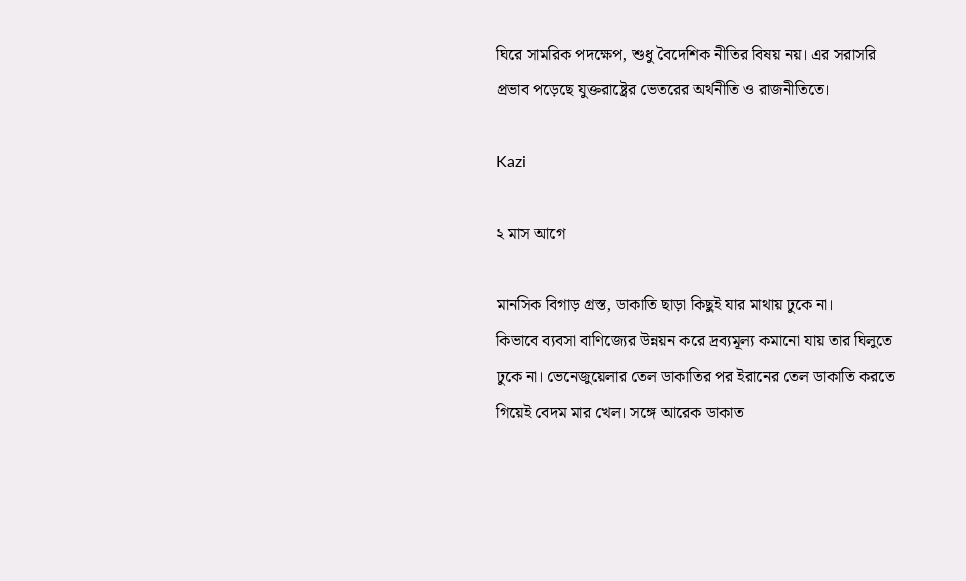ঘিরে সামরিক পদক্ষেপ, শুধু বৈদেশিক নীতির বিষয় নয়। এর সরাসরি প্রভাব পড়েছে যুক্তরাষ্ট্রের ভেতরের অর্থনীতি ও রাজনীতিতে।

Kazi

২ মাস আগে

মানসিক বিগাড় গ্রস্ত, ডাকাতি ছাড়া কিছুই যার মাথায় ঢুকে না।
কিভাবে ব্যবসা বাণিজ্যের উন্নয়ন করে দ্রব্যমূল্য কমানো যায় তার ঘিলুতে ঢুকে না। ভেনেজুয়েলার তেল ডাকাতির পর ইরানের তেল ডাকাতি করতে গিয়েই বেদম মার খেল। সঙ্গে আরেক ডাকাত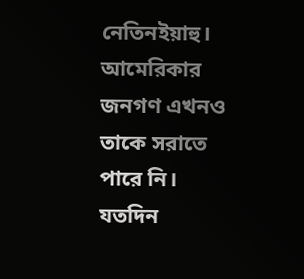নেতিনইয়াহু। আমেরিকার জনগণ এখনও তাকে সরাতে পারে নি। যতদিন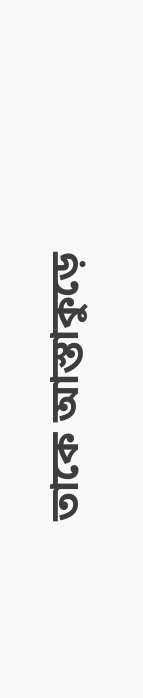তাকে আস্তাকুড়ে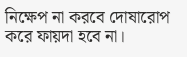নিক্ষেপ না করবে দোষারোপ করে ফায়দা হবে না।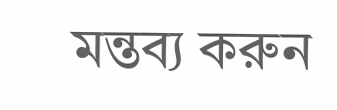মন্তব্য করুন